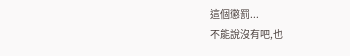這個懲罰...
不能說沒有吧,也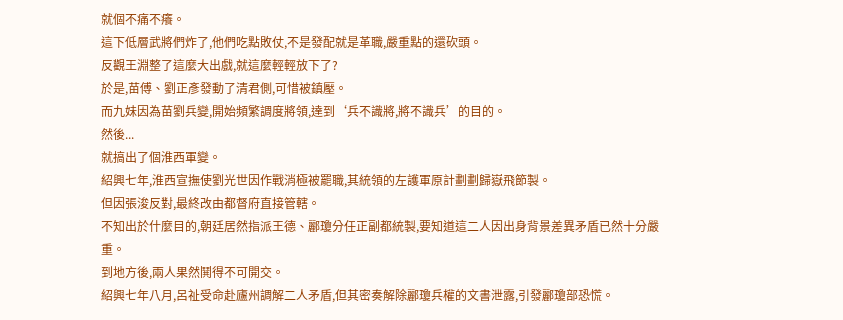就個不痛不癢。
這下低層武將們炸了,他們吃點敗仗,不是發配就是革職,嚴重點的還砍頭。
反觀王淵整了這麼大出戲,就這麼輕輕放下了?
於是,苗傅、劉正彥發動了清君側,可惜被鎮壓。
而九妹因為苗劉兵變,開始頻繁調度將領,達到‘兵不識將,將不識兵’的目的。
然後...
就搞出了個淮西軍變。
紹興七年,淮西宣撫使劉光世因作戰消極被罷職,其統領的左護軍原計劃劃歸嶽飛節製。
但因張浚反對,最終改由都督府直接管轄。
不知出於什麼目的,朝廷居然指派王德、酈瓊分任正副都統製,要知道這二人因出身背景差異矛盾已然十分嚴重。
到地方後,兩人果然鬨得不可開交。
紹興七年八月,呂祉受命赴廬州調解二人矛盾,但其密奏解除酈瓊兵權的文書泄露,引發酈瓊部恐慌。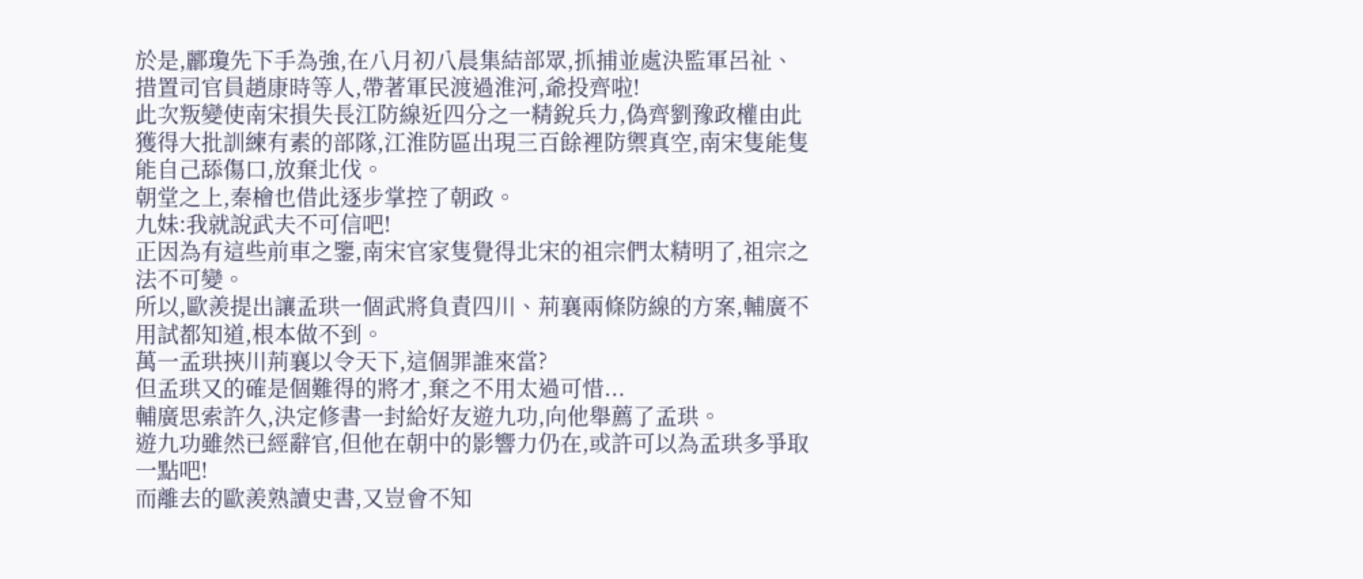於是,酈瓊先下手為強,在八月初八晨集結部眾,抓捕並處決監軍呂祉、措置司官員趙康時等人,帶著軍民渡過淮河,爺投齊啦!
此次叛變使南宋損失長江防線近四分之一精銳兵力,偽齊劉豫政權由此獲得大批訓練有素的部隊,江淮防區出現三百餘裡防禦真空,南宋隻能隻能自己舔傷口,放棄北伐。
朝堂之上,秦檜也借此逐步掌控了朝政。
九妹:我就說武夫不可信吧!
正因為有這些前車之鑒,南宋官家隻覺得北宋的祖宗們太精明了,祖宗之法不可變。
所以,歐羨提出讓孟珙一個武將負責四川、荊襄兩條防線的方案,輔廣不用試都知道,根本做不到。
萬一孟珙挾川荊襄以令天下,這個罪誰來當?
但孟珙又的確是個難得的將才,棄之不用太過可惜...
輔廣思索許久,決定修書一封給好友遊九功,向他舉薦了孟珙。
遊九功雖然已經辭官,但他在朝中的影響力仍在,或許可以為孟珙多爭取一點吧!
而離去的歐羨熟讀史書,又豈會不知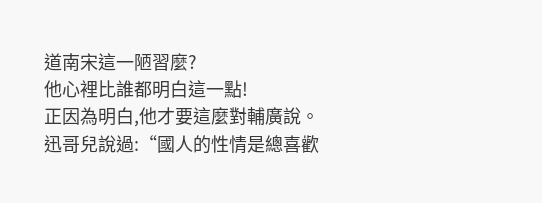道南宋這一陋習麼?
他心裡比誰都明白這一點!
正因為明白,他才要這麼對輔廣說。
迅哥兒說過:“國人的性情是總喜歡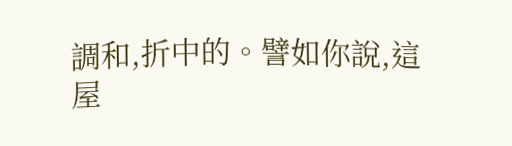調和,折中的。譬如你說,這屋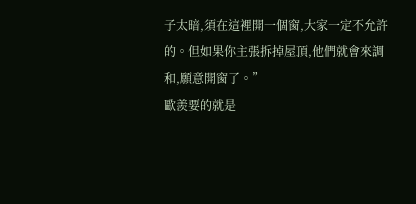子太暗,須在這裡開一個窗,大家一定不允許的。但如果你主張拆掉屋頂,他們就會來調和,願意開窗了。”
歐羨要的就是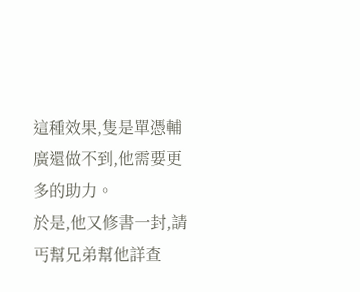這種效果,隻是單憑輔廣還做不到,他需要更多的助力。
於是,他又修書一封,請丐幫兄弟幫他詳查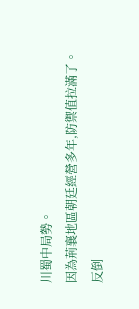川蜀中局勢。
因為荊襄地區朝廷經營多年,防禦值拉滿了。
反倒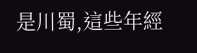是川蜀,這些年經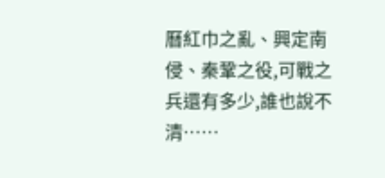曆紅巾之亂、興定南侵、秦鞏之役,可戰之兵還有多少,誰也說不清……